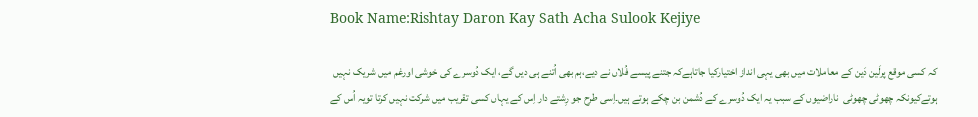Book Name:Rishtay Daron Kay Sath Acha Sulook Kejiye

کہ کسی موقع پرلَین دَین کے معاملات میں بھی یہی انداز اختیارکیا جاتاہےکہ جتنے پیسے فُلاں نے دیے،ہم بھی اُتنے ہی دیں گے، ایک دُوسرے کی خوشی اورغم میں شریک نہیں ہوتےکیونکہ چھوٹی چھوٹی  ناراضیوں کے سبب یہ ایک دُوسرے کے دُشمن بن چکے ہوتے ہیں۔اِسی طرح جو رِشتے دار اِس کے یہاں کسی تقریب میں شرکت نہیں کرتا تویہ اُس کے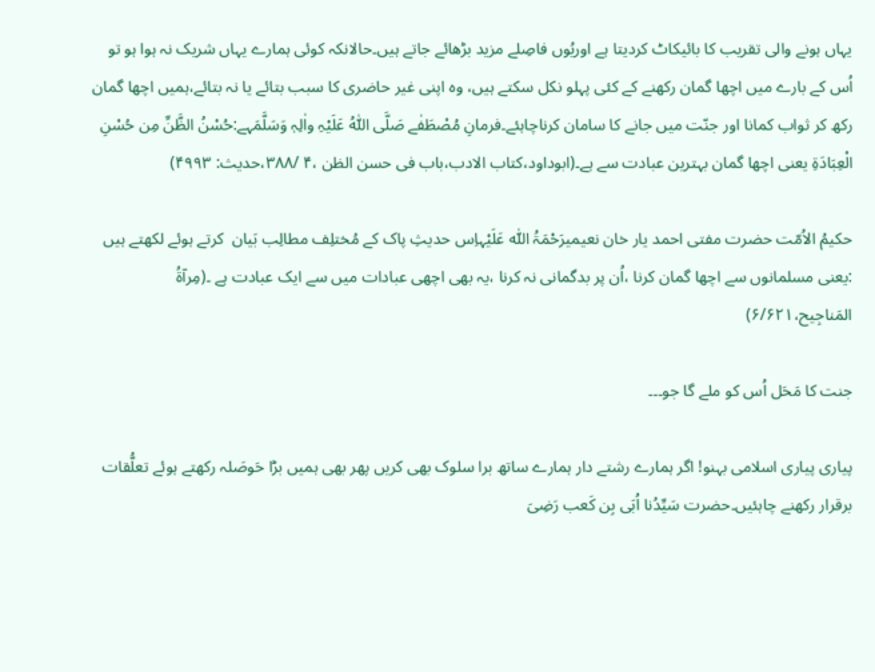یہاں ہونے والی تقریب کا بائیکاٹ کردیتا ہے اوریُوں فاصِلے مزید بڑھائے جاتے ہیں۔حالانکہ کوئی ہمارے یہاں شریک نہ ہوا ہو تو اُس کے بارے میں اچھا گمان رکھنے کے کئی پہلو نکل سکتے ہیں، وہ اپنی غیر حاضری کا سبب بتائے یا نہ بتائے،ہمیں اچھا گمان رکھ کر ثواب کمانا اور جنّت میں جانے کا سامان کرناچاہئے۔فرمانِ مُصْطَفٰے صَلَّی اللّٰہُ عَلَیْہِ واٰلِہٖ وَسَلَّمَہے:حُسْنُ الظَّنِّ مِن حُسْنِ الْعِبَادَۃِ یعنی اچھا گمان بہترین عبادت سے ہے۔(ابوداود،کتاب الادب،باب فی حسن الظن ،۴ /۳۸۸،حدیث: ۴۹۹۳)

حکیمُ الاُمّت حضرت مفتی احمد یار خان نعیمیرَحْمَۃُ اللّٰہ عَلَیْہاِس حدیثِ پاک کے مُختلِف مطالِب بَیان  کرتے ہوئے لکھتے ہیں :یعنی مسلمانوں سے اچھا گمان کرنا ،اُن پر بدگمانی نہ کرنا ،یہ بھی اچھی عبادات میں سے ایک عبادت ہے ۔(مِرآۃُ المَناجِیح،۶/۶۲۱)

جنت کا مَحَل اُس کو ملے گا جو۔۔۔

پیاری پیاری اسلامی بہنو! اگر ہمارے رشتے دار ہمارے ساتھ برا سلوک بھی کریں پھر بھی ہمیں بڑا حَوصَلہ رکھتے ہوئے تعلُّقات برقرار رکھنے چاہئیں۔حضرت سَیِّدُنا اُبَی بِن کَعب رَضِیَ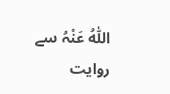اللّٰہُ عَنْہُ سے روایت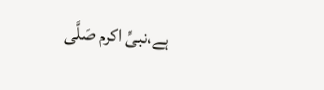ہے،نبیِّ اکرم صَلَّی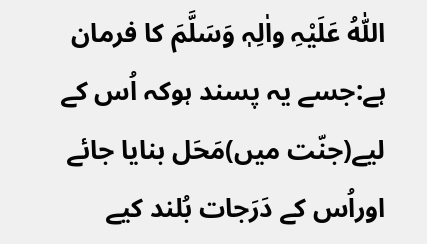اللّٰہُ عَلَیْہِ واٰلِہٖ وَسَلَّمَ کا فرمان ہے:جسے یہ پسند ہوکہ اُس کے لیے(جنّت میں)مَحَل بنایا جائے اوراُس کے دَرَجات بُلند کیے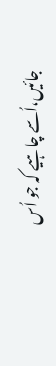جائیں،اُسے چاہیے کہ جو اُس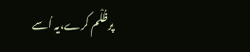پرظُلْم کرے،یہ اُسے